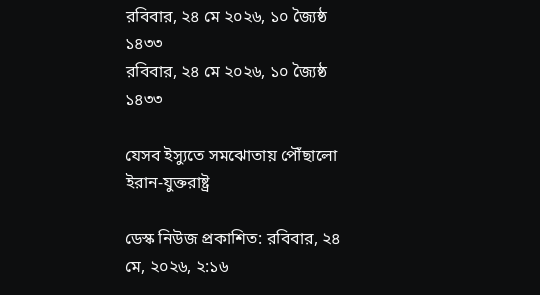রবিবার, ২৪ মে ২০২৬, ১০ জ্যৈষ্ঠ ১৪৩৩
রবিবার, ২৪ মে ২০২৬, ১০ জ্যৈষ্ঠ ১৪৩৩

যেসব ইস্যুতে সমঝোতায় পৌঁছালো ইরান-যুক্তরাষ্ট্র

ডেস্ক নিউজ প্রকাশিত: রবিবার, ২৪ মে, ২০২৬, ২:১৬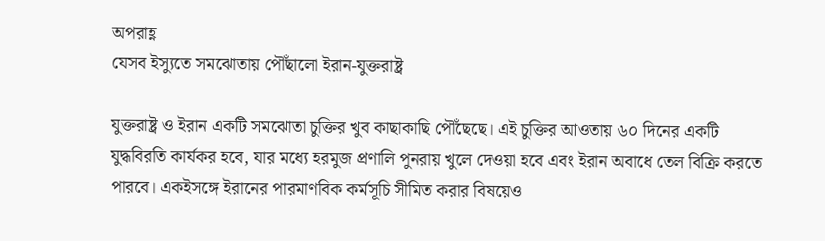অপরাহ্ণ
যেসব ইস্যুতে সমঝোতায় পৌঁছালো ইরান-যুক্তরাষ্ট্র

যুক্তরাষ্ট্র ও ইরান একটি সমঝোতা চুক্তির খুব কাছাকাছি পৌঁছেছে। এই চুক্তির আওতায় ৬০ দিনের একটি যুদ্ধবিরতি কার্যকর হবে, যার মধ্যে হরমুজ প্রণালি পুনরায় খুলে দেওয়া হবে এবং ইরান অবাধে তেল বিক্রি করতে পারবে। একইসঙ্গে ইরানের পারমাণবিক কর্মসূচি সীমিত করার বিষয়েও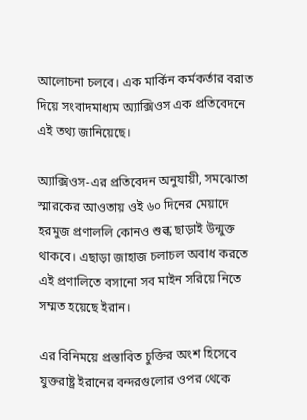আলোচনা চলবে। এক মার্কিন কর্মকর্তার বরাত দিয়ে সংবাদমাধ্যম অ্যাক্সিওস এক প্রতিবেদনে এই তথ্য জানিয়েছে।

অ্যাক্সিওস-এর প্রতিবেদন অনুযায়ী, সমঝোতা স্মারকের আওতায় ওই ৬০ দিনের মেয়াদে হরমুজ প্রণাললি কোনও শুল্ক ছাড়াই উন্মুক্ত থাকবে। এছাড়া জাহাজ চলাচল অবাধ করতে এই প্রণালিতে বসানো সব মাইন সরিয়ে নিতে সম্মত হয়েছে ইরান।

এর বিনিময়ে প্রস্তাবিত চুক্তির অংশ হিসেবে যুক্তরাষ্ট্র ইরানের বন্দরগুলোর ওপর থেকে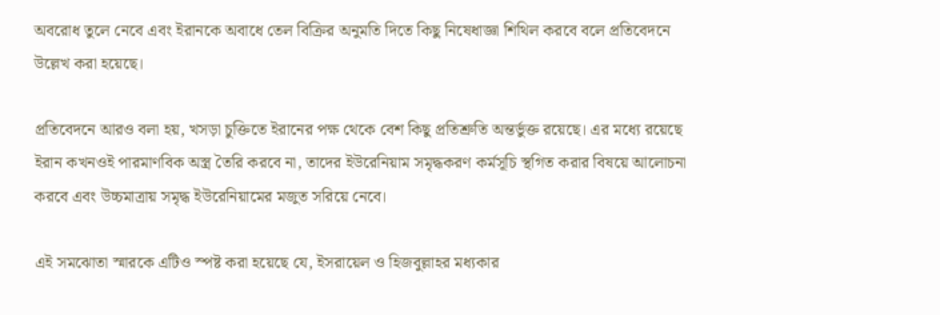অবরোধ তুলে নেবে এবং ইরানকে অবাধে তেল বিক্রির অনুমতি দিতে কিছু নিষেধাজ্ঞা শিথিল করবে বলে প্রতিবেদনে উল্লেখ করা হয়েছে।

প্রতিবেদনে আরও বলা হয়, খসড়া চুক্তিতে ইরানের পক্ষ থেকে বেশ কিছু প্রতিশ্রুতি অন্তর্ভুক্ত রয়েছে। এর মধ্যে রয়েছে ইরান কখনওই পারমাণবিক অস্ত্র তৈরি করবে না, তাদের ইউরেনিয়াম সমৃদ্ধকরণ কর্মসূচি স্থগিত করার বিষয়ে আলোচনা করবে এবং উচ্চমাত্রায় সমৃদ্ধ ইউরেনিয়ামের মজুত সরিয়ে নেবে।

এই সমঝোতা স্মারকে এটিও স্পষ্ট করা হয়েছে যে, ইসরায়েল ও হিজবুল্লাহর মধ্যকার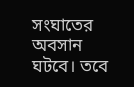সংঘাতের অবসান ঘটবে। তবে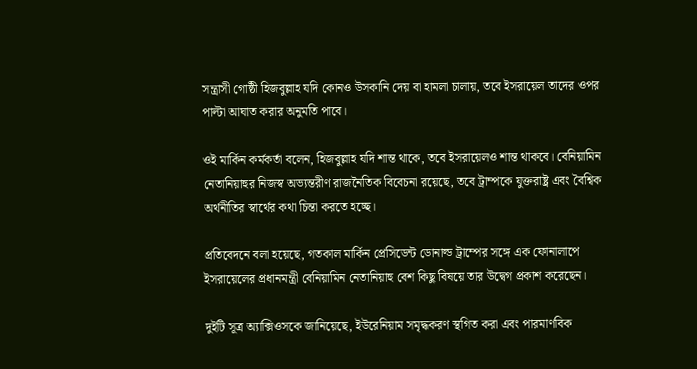সন্ত্রাসী গোষ্ঠী হিজবুল্লাহ যদি কোনও উসকানি দেয় বা হামলা চালায়, তবে ইসরায়েল তাদের ওপর পাল্টা আঘাত করার অনুমতি পাবে।

ওই মার্কিন কর্মকর্তা বলেন, হিজবুল্লাহ যদি শান্ত থাকে, তবে ইসরায়েলও শান্ত থাকবে। বেনিয়ামিন নেতানিয়াহুর নিজস্ব অভ্যন্তরীণ রাজনৈতিক বিবেচনা রয়েছে, তবে ট্রাম্পকে যুক্তরাষ্ট্র এবং বৈশ্বিক অর্থনীতির স্বার্থের কথা চিন্তা করতে হচ্ছে।

প্রতিবেদনে বলা হয়েছে, গতকাল মার্কিন প্রেসিডেন্ট ডোনাল্ড ট্রাম্পের সঙ্গে এক ফোনালাপে ইসরায়েলের প্রধানমন্ত্রী বেনিয়ামিন নেতানিয়াহু বেশ কিছু বিষয়ে তার উদ্বেগ প্রকাশ করেছেন।

দুইটি সূত্র অ্যাক্সিওসকে জানিয়েছে, ইউরেনিয়াম সমৃদ্ধকরণ স্থগিত করা এবং পারমাণবিক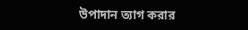উপাদান ত্যাগ করার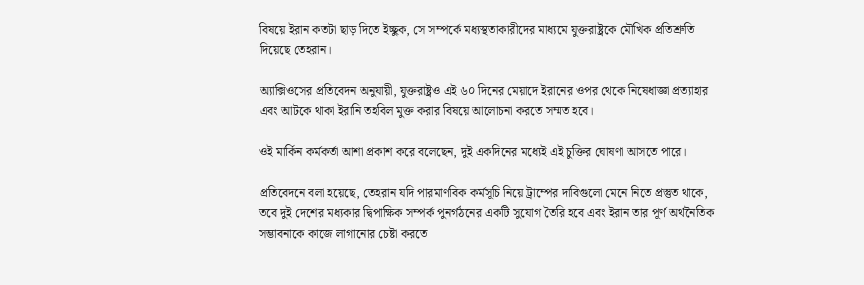বিষয়ে ইরান কতটা ছাড় দিতে ইচ্ছুক, সে সম্পর্কে মধ্যস্থতাকারীদের মাধ্যমে যুক্তরাষ্ট্রকে মৌখিক প্রতিশ্রুতি দিয়েছে তেহরান।

অ্যাক্সিওসের প্রতিবেদন অনুযায়ী, যুক্তরাষ্ট্রও এই ৬০ দিনের মেয়াদে ইরানের ওপর থেকে নিষেধাজ্ঞা প্রত্যাহার এবং আটকে থাকা ইরানি তহবিল মুক্ত করার বিষয়ে আলোচনা করতে সম্মত হবে।

ওই মার্কিন কর্মকর্তা আশা প্রকাশ করে বলেছেন, দুই একদিনের মধ্যেই এই চুক্তির ঘোষণা আসতে পারে।

প্রতিবেদনে বলা হয়েছে, তেহরান যদি পারমাণবিক কর্মসূচি নিয়ে ট্রাম্পের দাবিগুলো মেনে নিতে প্রস্তুত থাকে, তবে দুই দেশের মধ্যকার দ্বিপাক্ষিক সম্পর্ক পুনর্গঠনের একটি সুযোগ তৈরি হবে এবং ইরান তার পূর্ণ অর্থনৈতিক সম্ভাবনাকে কাজে লাগানোর চেষ্টা করতে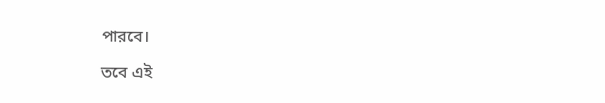পারবে।

তবে এই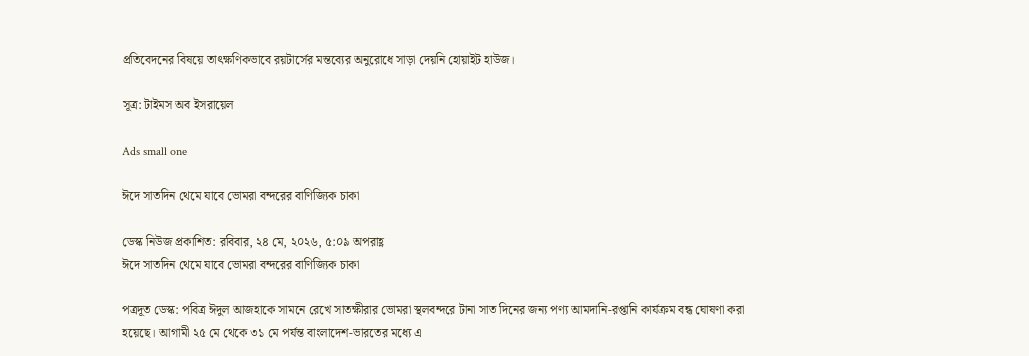প্রতিবেদনের বিষয়ে তাৎক্ষণিকভাবে রয়টার্সের মন্তব্যের অনুরোধে সাড়া দেয়নি হোয়াইট হাউজ।

সূত্র: টাইমস অব ইসরায়েল

Ads small one

ঈদে সাতদিন থেমে যাবে ভোমরা বন্দরের বাণিজ্যিক চাকা

ডেস্ক নিউজ প্রকাশিত: রবিবার, ২৪ মে, ২০২৬, ৫:০৯ অপরাহ্ণ
ঈদে সাতদিন থেমে যাবে ভোমরা বন্দরের বাণিজ্যিক চাকা

পত্রদূত ডেস্ক: পবিত্র ঈদুল আজহাকে সামনে রেখে সাতক্ষীরার ভোমরা স্থলবন্দরে টানা সাত দিনের জন্য পণ্য আমদানি-রপ্তানি কার্যক্রম বন্ধ ঘোষণা করা হয়েছে। আগামী ২৫ মে থেকে ৩১ মে পর্যন্ত বাংলাদেশ-ভারতের মধ্যে এ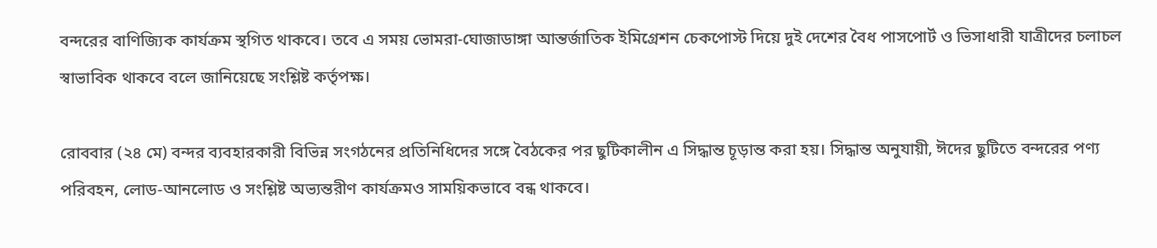বন্দরের বাণিজ্যিক কার্যক্রম স্থগিত থাকবে। তবে এ সময় ভোমরা-ঘোজাডাঙ্গা আন্তর্জাতিক ইমিগ্রেশন চেকপোস্ট দিয়ে দুই দেশের বৈধ পাসপোর্ট ও ভিসাধারী যাত্রীদের চলাচল স্বাভাবিক থাকবে বলে জানিয়েছে সংশ্লিষ্ট কর্তৃপক্ষ।

রোববার (২৪ মে) বন্দর ব্যবহারকারী বিভিন্ন সংগঠনের প্রতিনিধিদের সঙ্গে বৈঠকের পর ছুটিকালীন এ সিদ্ধান্ত চূড়ান্ত করা হয়। সিদ্ধান্ত অনুযায়ী, ঈদের ছুটিতে বন্দরের পণ্য পরিবহন, লোড-আনলোড ও সংশ্লিষ্ট অভ্যন্তরীণ কার্যক্রমও সাময়িকভাবে বন্ধ থাকবে।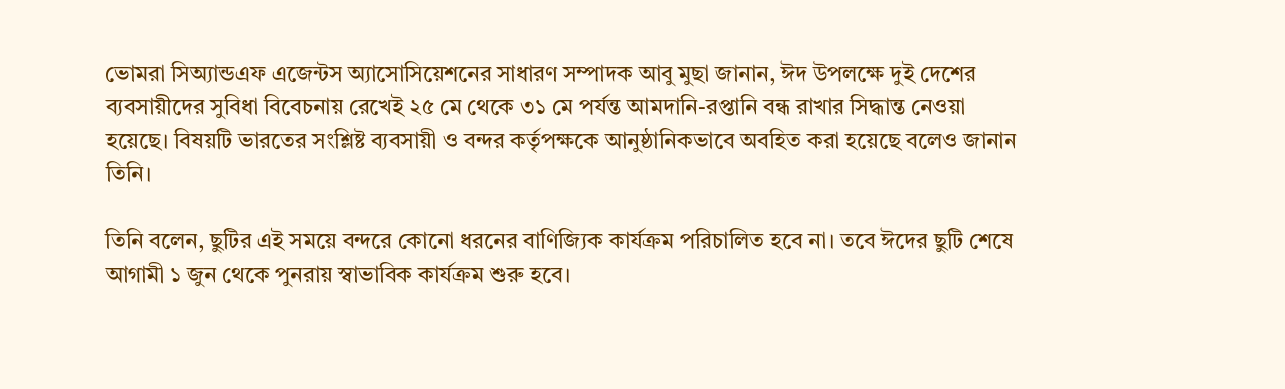ভোমরা সিঅ্যান্ডএফ এজেন্টস অ্যাসোসিয়েশনের সাধারণ সম্পাদক আবু মুছা জানান, ঈদ উপলক্ষে দুই দেশের ব্যবসায়ীদের সুবিধা বিবেচনায় রেখেই ২৫ মে থেকে ৩১ মে পর্যন্ত আমদানি-রপ্তানি বন্ধ রাখার সিদ্ধান্ত নেওয়া হয়েছে। বিষয়টি ভারতের সংশ্লিষ্ট ব্যবসায়ী ও বন্দর কর্তৃপক্ষকে আনুষ্ঠানিকভাবে অবহিত করা হয়েছে বলেও জানান তিনি।

তিনি বলেন, ছুটির এই সময়ে বন্দরে কোনো ধরনের বাণিজ্যিক কার্যক্রম পরিচালিত হবে না। তবে ঈদের ছুটি শেষে আগামী ১ জুন থেকে পুনরায় স্বাভাবিক কার্যক্রম শুরু হবে।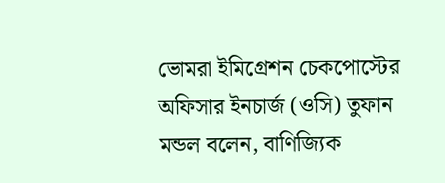ভোমরা ইমিগ্রেশন চেকপোস্টের অফিসার ইনচার্জ (ওসি) তুফান মন্ডল বলেন, বাণিজ্যিক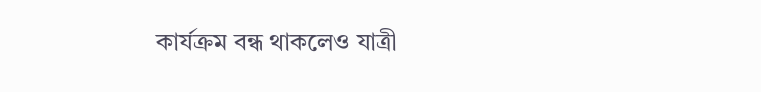কার্যক্রম বন্ধ থাকলেও যাত্রী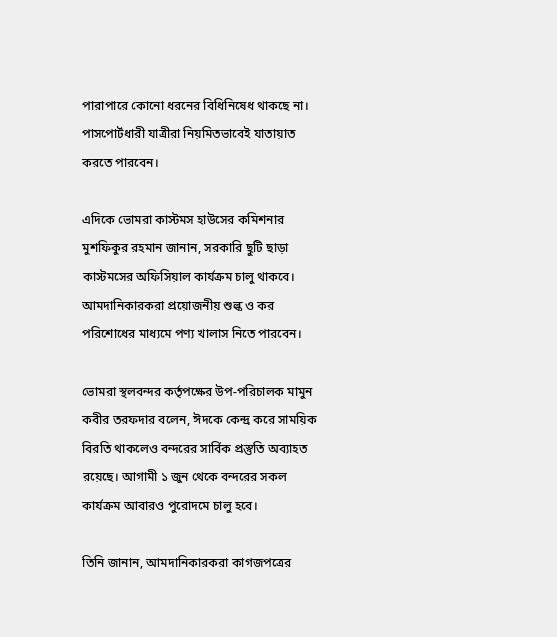পারাপারে কোনো ধরনের বিধিনিষেধ থাকছে না। পাসপোর্টধারী যাত্রীরা নিয়মিতভাবেই যাতায়াত করতে পারবেন।

এদিকে ভোমরা কাস্টমস হাউসের কমিশনার মুশফিকুর রহমান জানান, সরকারি ছুটি ছাড়া কাস্টমসের অফিসিয়াল কার্যক্রম চালু থাকবে। আমদানিকারকরা প্রয়োজনীয় শুল্ক ও কর পরিশোধের মাধ্যমে পণ্য খালাস নিতে পারবেন।

ভোমরা স্থলবন্দর কর্তৃপক্ষের উপ-পরিচালক মামুন কবীর তরফদার বলেন, ঈদকে কেন্দ্র করে সাময়িক বিরতি থাকলেও বন্দরের সার্বিক প্রস্তুতি অব্যাহত রয়েছে। আগামী ১ জুন থেকে বন্দরের সকল কার্যক্রম আবারও পুরোদমে চালু হবে।

তিনি জানান, আমদানিকারকরা কাগজপত্রের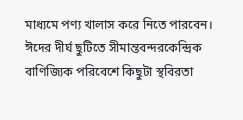মাধ্যমে পণ্য খালাস করে নিতে পারবেন।
ঈদের দীর্ঘ ছুটিতে সীমান্তবন্দরকেন্দ্রিক বাণিজ্যিক পরিবেশে কিছুটা স্থবিরতা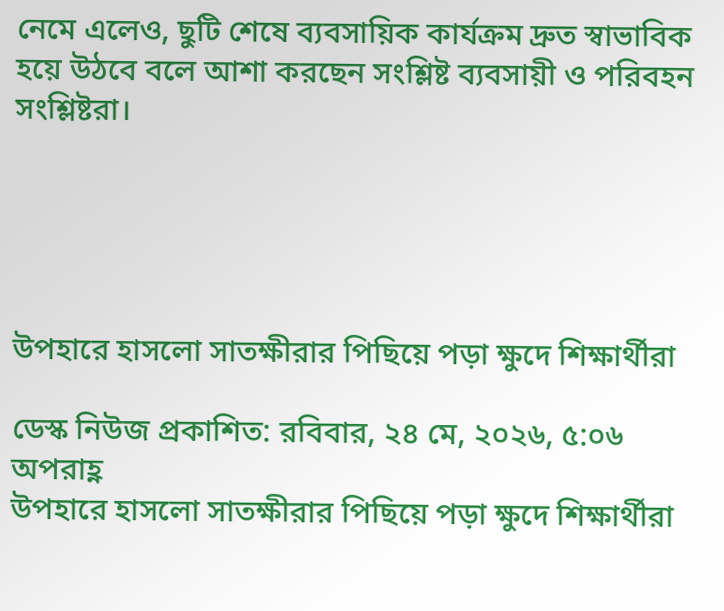নেমে এলেও, ছুটি শেষে ব্যবসায়িক কার্যক্রম দ্রুত স্বাভাবিক হয়ে উঠবে বলে আশা করছেন সংশ্লিষ্ট ব্যবসায়ী ও পরিবহন সংশ্লিষ্টরা।





উপহারে হাসলো সাতক্ষীরার পিছিয়ে পড়া ক্ষুদে শিক্ষার্থীরা

ডেস্ক নিউজ প্রকাশিত: রবিবার, ২৪ মে, ২০২৬, ৫:০৬ অপরাহ্ণ
উপহারে হাসলো সাতক্ষীরার পিছিয়ে পড়া ক্ষুদে শিক্ষার্থীরা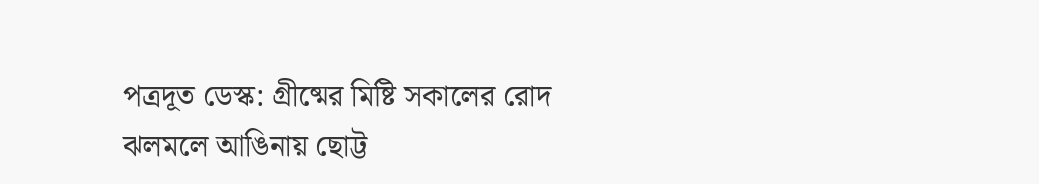পত্রদূত ডেস্ক: গ্রীষ্মের মিষ্টি সকালের রোদ ঝলমলে আঙিনায় ছোট্ট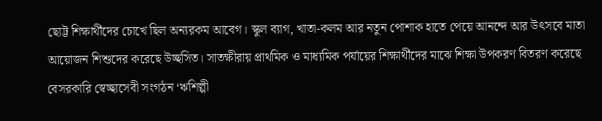ছোট্ট শিক্ষার্থীদের চোখে ছিল অন্যরকম আবেগ। স্কুল ব্যাগ, খাতা-কলম আর নতুন পোশাক হাতে পেয়ে আনন্দে আর উৎসবে মাতা আয়োজন শিশুদের করেছে উচ্ছসিত। সাতক্ষীরায় প্রাথমিক ও মাধ্যমিক পর্যায়ের শিক্ষার্থীদের মাঝে শিক্ষা উপকরণ বিতরণ করেছে বেসরকারি স্বেচ্ছাসেবী সংগঠন ‘ঋশিল্পী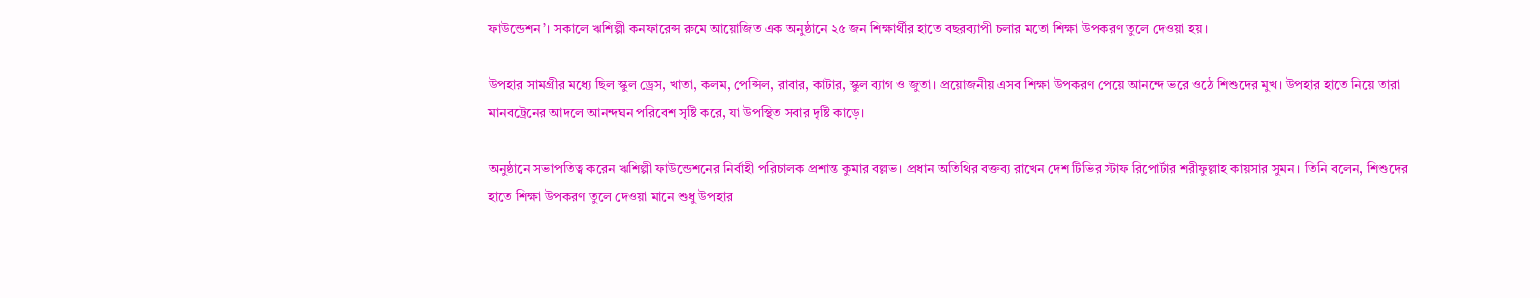ফাউন্ডেশন’। সকালে ঋশিল্পী কনফারেন্স রুমে আয়োজিত এক অনুষ্ঠানে ২৫ জন শিক্ষার্থীর হাতে বছরব্যাপী চলার মতো শিক্ষা উপকরণ তুলে দেওয়া হয়।

উপহার সামগ্রীর মধ্যে ছিল স্কুল ড্রেস, খাতা, কলম, পেন্সিল, রাবার, কাটার, স্কুল ব্যাগ ও জুতা। প্রয়োজনীয় এসব শিক্ষা উপকরণ পেয়ে আনন্দে ভরে ওঠে শিশুদের মুখ। উপহার হাতে নিয়ে তারা মানবট্রেনের আদলে আনন্দঘন পরিবেশ সৃষ্টি করে, যা উপস্থিত সবার দৃষ্টি কাড়ে।

অনুষ্ঠানে সভাপতিত্ব করেন ঋশিল্পী ফাউন্ডেশনের নির্বাহী পরিচালক প্রশান্ত কুমার বল্লভ। প্রধান অতিথির বক্তব্য রাখেন দেশ টিভির স্টাফ রিপোর্টার শরীফুল্লাহ কায়সার সুমন। তিনি বলেন, শিশুদের হাতে শিক্ষা উপকরণ তুলে দেওয়া মানে শুধু উপহার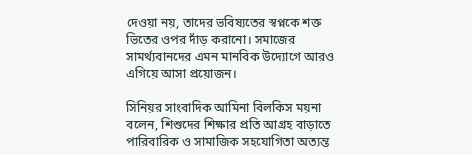দেওয়া নয়, তাদের ভবিষ্যতের স্বপ্নকে শক্ত ভিতের ওপর দাঁড় করানো। সমাজের সামর্থ্যবানদের এমন মানবিক উদ্যোগে আরও এগিয়ে আসা প্রয়োজন।

সিনিয়র সাংবাদিক আমিনা বিলকিস ময়না বলেন, শিশুদের শিক্ষার প্রতি আগ্রহ বাড়াতে পারিবারিক ও সামাজিক সহযোগিতা অত্যন্ত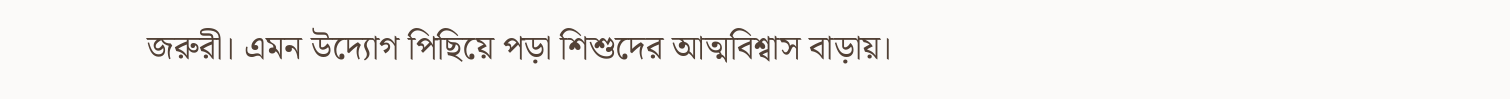জরুরী। এমন উদ্যোগ পিছিয়ে পড়া শিশুদের আত্মবিশ্বাস বাড়ায়।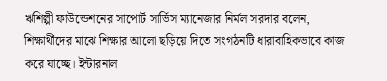ঋশিল্পী ফাউন্ডেশনের সাপোর্ট সার্ভিস ম্যানেজার নির্মল সরদার বলেন, শিক্ষার্থীদের মাঝে শিক্ষার আলো ছড়িয়ে দিতে সংগঠনটি ধারাবাহিকভাবে কাজ করে যাচ্ছে। ইন্টারনাল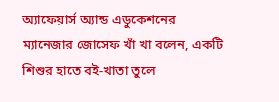অ্যাফেয়ার্স অ্যান্ড এডুকেশনের ম্যানেজার জোসেফ খাঁ খা বলেন, একটি শিশুর হাতে বই-খাতা তুলে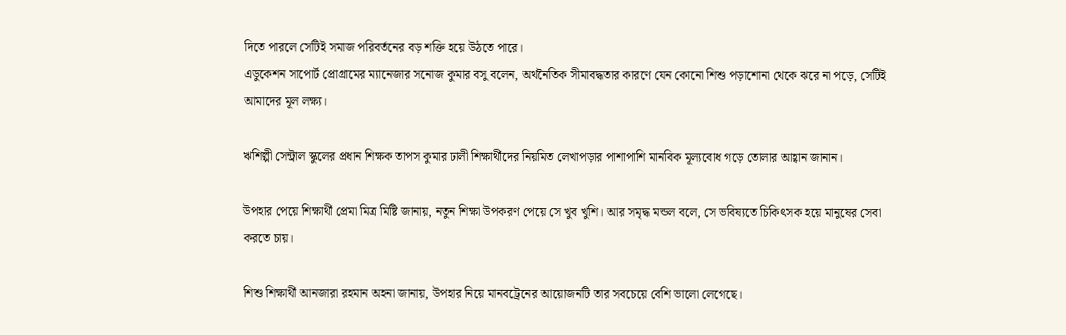দিতে পারলে সেটিই সমাজ পরিবর্তনের বড় শক্তি হয়ে উঠতে পারে।
এডুকেশন সাপোর্ট প্রোগ্রামের ম্যানেজার সনোজ কুমার বসু বলেন, অর্থনৈতিক সীমাবদ্ধতার কারণে যেন কোনো শিশু পড়াশোনা থেকে ঝরে না পড়ে, সেটিই আমাদের মূল লক্ষ্য।

ঋশিল্পী সেন্ট্রাল স্কুলের প্রধান শিক্ষক তাপস কুমার ঢালী শিক্ষার্থীদের নিয়মিত লেখাপড়ার পাশাপাশি মানবিক মূল্যবোধ গড়ে তোলার আহ্বান জানান।

উপহার পেয়ে শিক্ষার্থী প্রেমা মিত্র মিষ্টি জানায়, নতুন শিক্ষা উপকরণ পেয়ে সে খুব খুশি। আর সমৃদ্ধ মন্ডল বলে, সে ভবিষ্যতে চিকিৎসক হয়ে মানুষের সেবা করতে চায়।

শিশু শিক্ষার্থী আনজারা রহমান অহনা জানায়, উপহার নিয়ে মানবট্রেনের আয়োজনটি তার সবচেয়ে বেশি ভালো লেগেছে।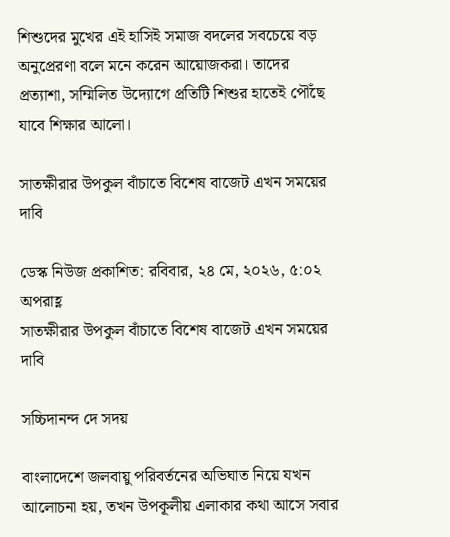শিশুদের মুখের এই হাসিই সমাজ বদলের সবচেয়ে বড় অনুপ্রেরণা বলে মনে করেন আয়োজকরা। তাদের প্রত্যাশা, সম্মিলিত উদ্যোগে প্রতিটি শিশুর হাতেই পৌঁছে যাবে শিক্ষার আলো।

সাতক্ষীরার উপকুল বাঁচাতে বিশেষ বাজেট এখন সময়ের দাবি

ডেস্ক নিউজ প্রকাশিত: রবিবার, ২৪ মে, ২০২৬, ৫:০২ অপরাহ্ণ
সাতক্ষীরার উপকুল বাঁচাতে বিশেষ বাজেট এখন সময়ের দাবি

সচ্চিদানন্দ দে সদয়

বাংলাদেশে জলবায়ু পরিবর্তনের অভিঘাত নিয়ে যখন আলোচনা হয়, তখন উপকূলীয় এলাকার কথা আসে সবার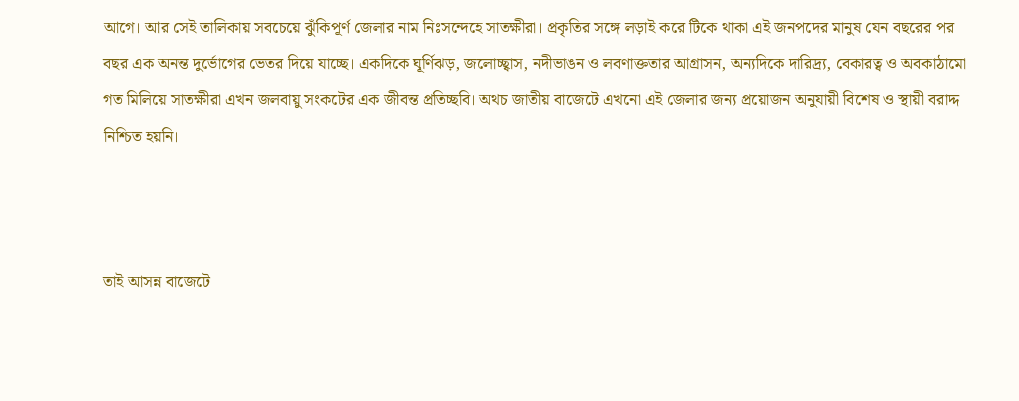আগে। আর সেই তালিকায় সবচেয়ে ঝুঁকিপূর্ণ জেলার নাম নিঃসন্দেহে সাতক্ষীরা। প্রকৃতির সঙ্গে লড়াই করে টিকে থাকা এই জনপদের মানুষ যেন বছরের পর বছর এক অনন্ত দুর্ভোগের ভেতর দিয়ে যাচ্ছে। একদিকে ঘূর্ণিঝড়, জলোচ্ছ্বাস, নদীভাঙন ও লবণাক্ততার আগ্রাসন, অন্যদিকে দারিদ্র্য, বেকারত্ব ও অবকাঠামো গত মিলিয়ে সাতক্ষীরা এখন জলবায়ু সংকটের এক জীবন্ত প্রতিচ্ছবি। অথচ জাতীয় বাজেটে এখনো এই জেলার জন্য প্রয়োজন অনুযায়ী বিশেষ ও স্থায়ী বরাদ্দ নিশ্চিত হয়নি।



তাই আসন্ন বাজেটে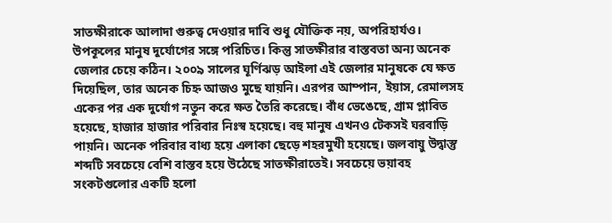সাতক্ষীরাকে আলাদা গুরুত্ব দেওয়ার দাবি শুধু যৌক্তিক নয়, অপরিহার্যও। উপকূলের মানুষ দুর্যোগের সঙ্গে পরিচিত। কিন্তু সাতক্ষীরার বাস্তবতা অন্য অনেক জেলার চেয়ে কঠিন। ২০০৯ সালের ঘূর্ণিঝড় আইলা এই জেলার মানুষকে যে ক্ষত দিয়েছিল, তার অনেক চিহ্ন আজও মুছে যায়নি। এরপর আম্পান, ইয়াস, রেমালসহ একের পর এক দুর্যোগ নতুন করে ক্ষত তৈরি করেছে। বাঁধ ভেঙেছে, গ্রাম প্লাবিত হয়েছে, হাজার হাজার পরিবার নিঃস্ব হয়েছে। বহু মানুষ এখনও টেকসই ঘরবাড়ি পায়নি। অনেক পরিবার বাধ্য হয়ে এলাকা ছেড়ে শহরমুখী হয়েছে। জলবায়ু উদ্বাস্তু শব্দটি সবচেয়ে বেশি বাস্তব হয়ে উঠেছে সাতক্ষীরাতেই। সবচেয়ে ভয়াবহ সংকটগুলোর একটি হলো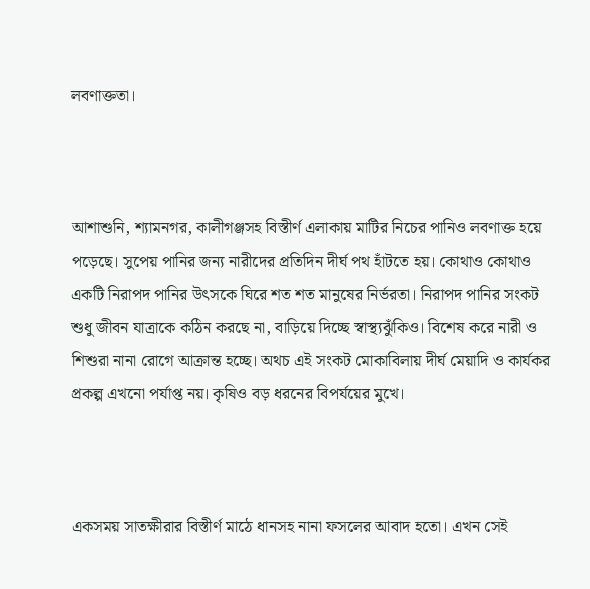লবণাক্ততা।



আশাশুনি, শ্যামনগর, কালীগঞ্জসহ বিস্তীর্ণ এলাকায় মাটির নিচের পানিও লবণাক্ত হয়ে পড়েছে। সুপেয় পানির জন্য নারীদের প্রতিদিন দীর্ঘ পথ হাঁটতে হয়। কোথাও কোথাও একটি নিরাপদ পানির উৎসকে ঘিরে শত শত মানুষের নির্ভরতা। নিরাপদ পানির সংকট শুধু জীবন যাত্রাকে কঠিন করছে না, বাড়িয়ে দিচ্ছে স্বাস্থ্যঝুঁকিও। বিশেষ করে নারী ও শিশুরা নানা রোগে আক্রান্ত হচ্ছে। অথচ এই সংকট মোকাবিলায় দীর্ঘ মেয়াদি ও কার্যকর প্রকল্প এখনো পর্যাপ্ত নয়। কৃষিও বড় ধরনের বিপর্যয়ের মুখে।



একসময় সাতক্ষীরার বিস্তীর্ণ মাঠে ধানসহ নানা ফসলের আবাদ হতো। এখন সেই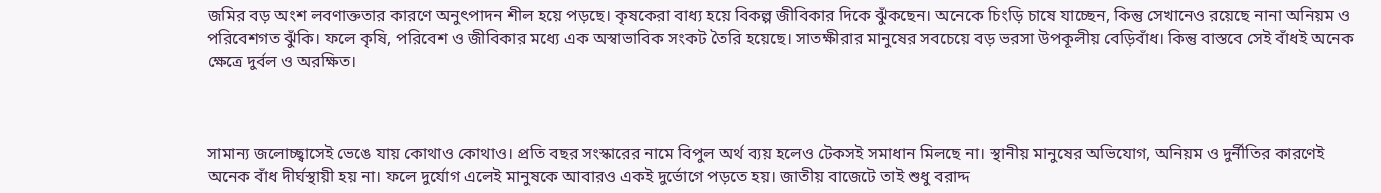জমির বড় অংশ লবণাক্ততার কারণে অনুৎপাদন শীল হয়ে পড়ছে। কৃষকেরা বাধ্য হয়ে বিকল্প জীবিকার দিকে ঝুঁকছেন। অনেকে চিংড়ি চাষে যাচ্ছেন, কিন্তু সেখানেও রয়েছে নানা অনিয়ম ও পরিবেশগত ঝুঁকি। ফলে কৃষি, পরিবেশ ও জীবিকার মধ্যে এক অস্বাভাবিক সংকট তৈরি হয়েছে। সাতক্ষীরার মানুষের সবচেয়ে বড় ভরসা উপকূলীয় বেড়িবাঁধ। কিন্তু বাস্তবে সেই বাঁধই অনেক ক্ষেত্রে দুর্বল ও অরক্ষিত।



সামান্য জলোচ্ছ্বাসেই ভেঙে যায় কোথাও কোথাও। প্রতি বছর সংস্কারের নামে বিপুল অর্থ ব্যয় হলেও টেকসই সমাধান মিলছে না। স্থানীয় মানুষের অভিযোগ, অনিয়ম ও দুর্নীতির কারণেই অনেক বাঁধ দীর্ঘস্থায়ী হয় না। ফলে দুর্যোগ এলেই মানুষকে আবারও একই দুর্ভোগে পড়তে হয়। জাতীয় বাজেটে তাই শুধু বরাদ্দ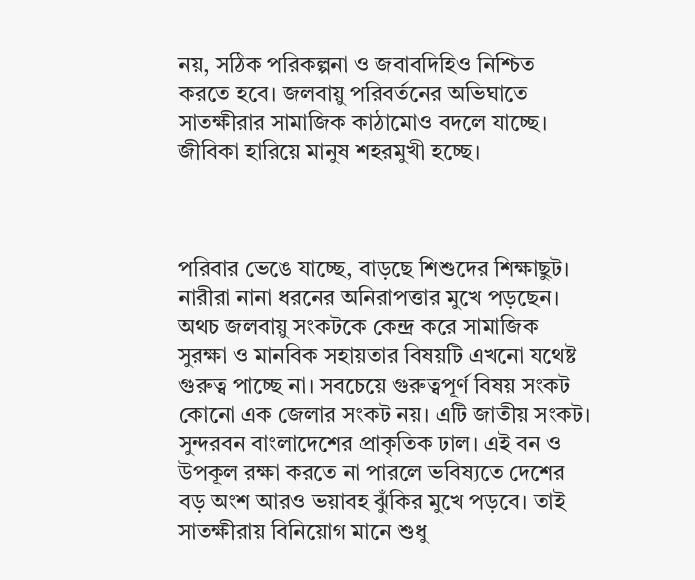নয়, সঠিক পরিকল্পনা ও জবাবদিহিও নিশ্চিত করতে হবে। জলবায়ু পরিবর্তনের অভিঘাতে সাতক্ষীরার সামাজিক কাঠামোও বদলে যাচ্ছে। জীবিকা হারিয়ে মানুষ শহরমুখী হচ্ছে।



পরিবার ভেঙে যাচ্ছে, বাড়ছে শিশুদের শিক্ষাছুট। নারীরা নানা ধরনের অনিরাপত্তার মুখে পড়ছেন। অথচ জলবায়ু সংকটকে কেন্দ্র করে সামাজিক সুরক্ষা ও মানবিক সহায়তার বিষয়টি এখনো যথেষ্ট গুরুত্ব পাচ্ছে না। সবচেয়ে গুরুত্বপূর্ণ বিষয় সংকট কোনো এক জেলার সংকট নয়। এটি জাতীয় সংকট। সুন্দরবন বাংলাদেশের প্রাকৃতিক ঢাল। এই বন ও উপকূল রক্ষা করতে না পারলে ভবিষ্যতে দেশের বড় অংশ আরও ভয়াবহ ঝুঁকির মুখে পড়বে। তাই সাতক্ষীরায় বিনিয়োগ মানে শুধু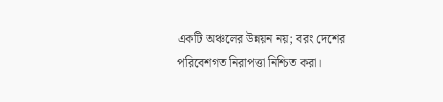একটি অঞ্চলের উন্নয়ন নয়; বরং দেশের পরিবেশগত নিরাপত্তা নিশ্চিত করা।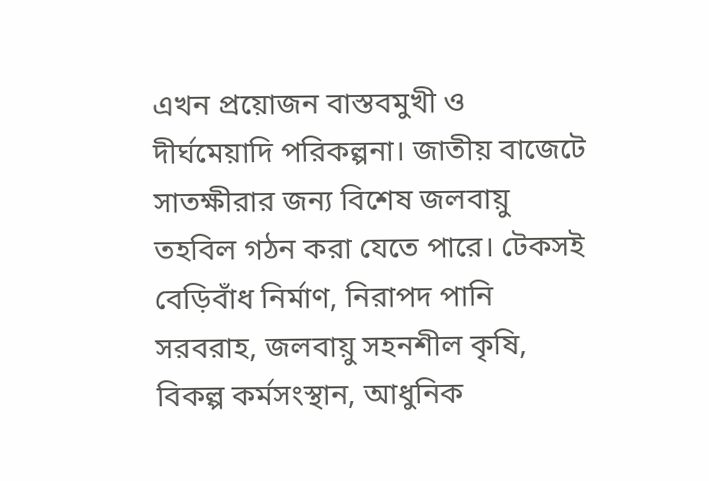এখন প্রয়োজন বাস্তবমুখী ও দীর্ঘমেয়াদি পরিকল্পনা। জাতীয় বাজেটে সাতক্ষীরার জন্য বিশেষ জলবায়ু তহবিল গঠন করা যেতে পারে। টেকসই বেড়িবাঁধ নির্মাণ, নিরাপদ পানি সরবরাহ, জলবায়ু সহনশীল কৃষি, বিকল্প কর্মসংস্থান, আধুনিক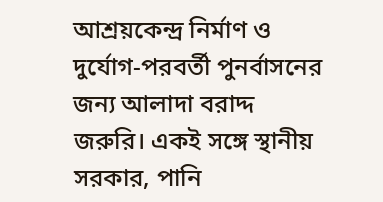আশ্রয়কেন্দ্র নির্মাণ ও দুর্যোগ-পরবর্তী পুনর্বাসনের জন্য আলাদা বরাদ্দ জরুরি। একই সঙ্গে স্থানীয় সরকার, পানি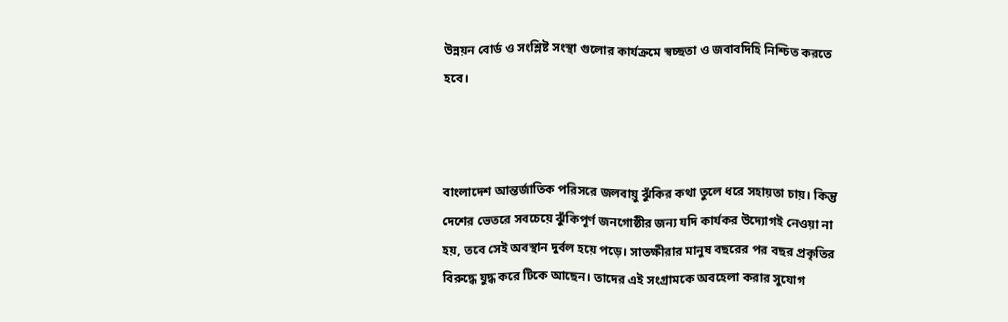উন্নয়ন বোর্ড ও সংশ্লিষ্ট সংস্থা গুলোর কার্যক্রমে স্বচ্ছতা ও জবাবদিহি নিশ্চিত করতে হবে।



বাংলাদেশ আন্তর্জাতিক পরিসরে জলবায়ু ঝুঁকির কথা তুলে ধরে সহায়তা চায়। কিন্তু দেশের ভেতরে সবচেয়ে ঝুঁকিপূর্ণ জনগোষ্ঠীর জন্য যদি কার্যকর উদ্যোগই নেওয়া না হয়, তবে সেই অবস্থান দুর্বল হয়ে পড়ে। সাতক্ষীরার মানুষ বছরের পর বছর প্রকৃতির বিরুদ্ধে যুদ্ধ করে টিকে আছেন। তাদের এই সংগ্রামকে অবহেলা করার সুযোগ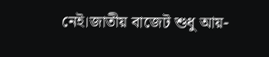নেই।জাতীয় বাজেট শুধু আয়-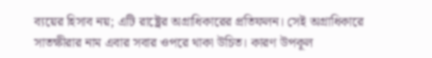ব্যয়ের হিসাব নয়; এটি রাষ্ট্রের অগ্রাধিকারের প্রতিফলন। সেই অগ্রাধিকারে সাতক্ষীরার নাম এবার সবার ওপরে থাকা উচিত। কারণ উপকূল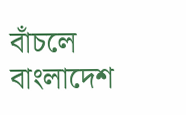বাঁচলে বাংলাদেশ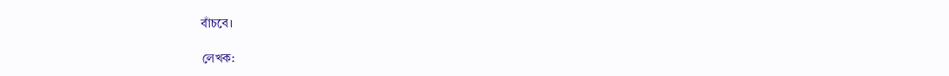বাঁচবে।

লেখক: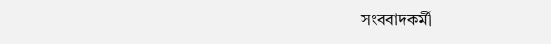সংববাদকর্মী